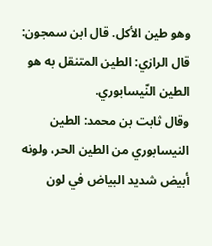وهو طين الأكل. قال ابن سمجون: قال الرازي: الطين المتنقل به هو الطين النّيسابوري.
وقال ثابت بن محمد: الطين النيسابوري من الطين الحر، ولونه أبيض شديد البياض في لون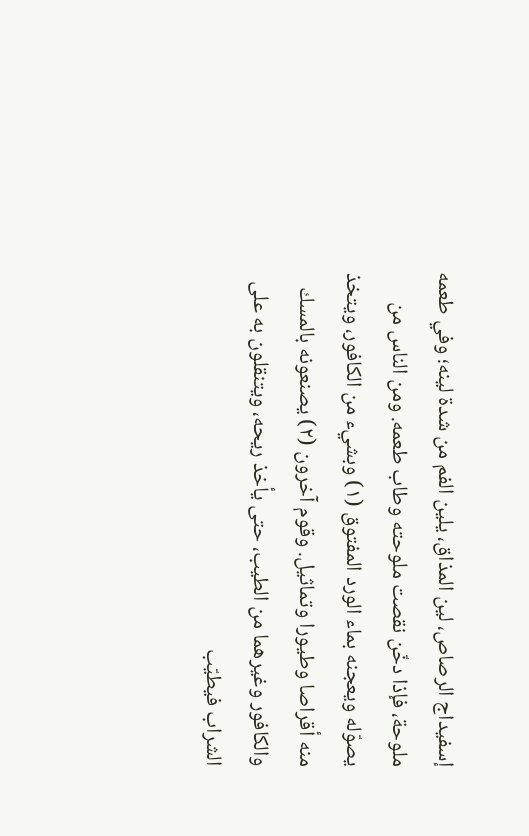إسفيداج الرصاص، لين المذاق، يلين الفم من شدة لينه؛ وفي طعمه ملوحة، فإذا دخّن نقصت ملوحته وطاب طعمه. ومن الناس من يصوّله ويعجنه بماء الورد المفتوق (١) وبشيء من الكافور، ويتخذ منه أقراصا وطيورا وتماثيل. وقوم آخرون (٢) يصنعونه بالمسك والكافور وغيرهما من الطيب، حتى يأخذ ريحه، ويتنقلون به على الشراب فيطيّب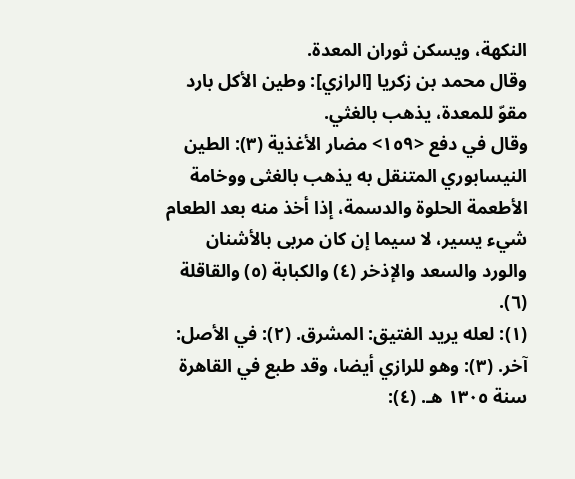النكهة، ويسكن ثوران المعدة.
وقال محمد بن زكريا [الرازي]: وطين الأكل بارد مقوّ للمعدة، يذهب بالغثي.
وقال في دفع <١٥٩> مضار الأغذية (٣): الطين النيسابوري المتنقل به يذهب بالغثى ووخامة الأطعمة الحلوة والدسمة، إذا أخذ منه بعد الطعام شيء يسير، لا سيما إن كان مربى بالأشنان والورد والسعد والإذخر (٤) والكبابة (٥) والقاقلة (٦).
(١): لعله يريد الفتيق: المشرق. (٢): في الأصل: آخر. (٣): وهو للرازي أيضا، وقد طبع في القاهرة سنة ١٣٠٥ هـ. (٤):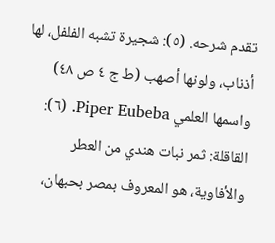تقدم شرحه. (٥): شجيرة تشبه الفلفل، لها أذناب، ولونها أصهب (ط ج ٤ ص ٤٨) واسمها العلمي Piper Eubeba. (٦): القاقلة: ثمر نبات هندي من العطر والأفاوية، هو المعروف بمصر بحبهان،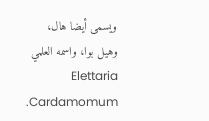ويسمى أيضا هال، وهيل بوا، واسمه العلمي Elettaria Cardamomum.